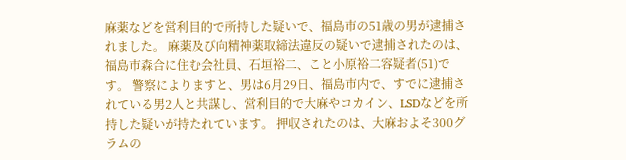麻薬などを営利目的で所持した疑いで、福島市の51歳の男が逮捕されました。 麻薬及び向精神薬取締法違反の疑いで逮捕されたのは、福島市森合に住む会社員、石垣裕二、こと小原裕二容疑者(51)です。 警察によりますと、男は6月29日、福島市内で、すでに逮捕されている男2人と共謀し、営利目的で大麻やコカイン、LSDなどを所持した疑いが持たれています。 押収されたのは、大麻およそ300グラムの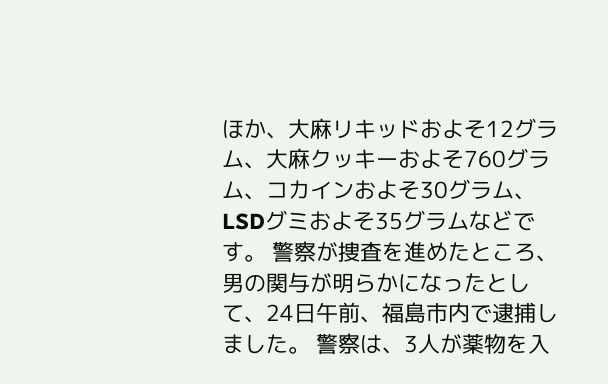ほか、大麻リキッドおよそ12グラム、大麻クッキーおよそ760グラム、コカインおよそ30グラム、LSDグミおよそ35グラムなどです。 警察が捜査を進めたところ、男の関与が明らかになったとして、24日午前、福島市内で逮捕しました。 警察は、3人が薬物を入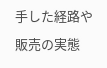手した経路や販売の実態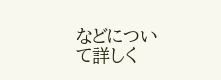などについて詳しく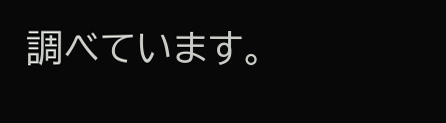調べています。